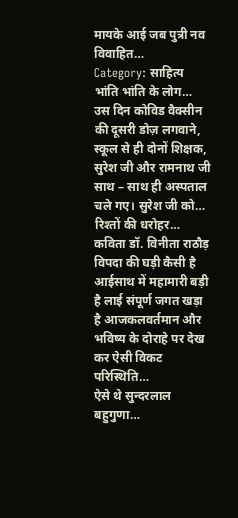मायके आई जब पुत्री नव विवाहित…
Category: साहित्य
भांति भांति के लोग…
उस दिन कोविड वैक्सीन की दूसरी डोज़ लगवाने, स्कूल से ही दोनों शिक्षक, सुरेश जी और रामनाथ जी साथ – साथ ही अस्पताल चले गए। सुरेश जी को…
रिश्तों की धरोहर…
कविता डॉ. विनीता राठौड़ विपदा की घड़ी कैसी है आईसाथ में महामारी बड़ी है लाई संपूर्ण जगत खड़ा है आजकलवर्तमान और भविष्य के दोराहे पर देख कर ऐसी विकट परिस्थिति…
ऐसे थे सुन्दरलाल बहुगुणा…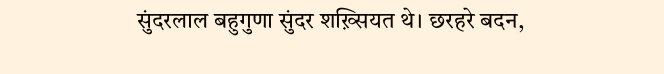सुंदरलाल बहुगुणा सुंदर शख़्सियत थे। छरहरे बदन,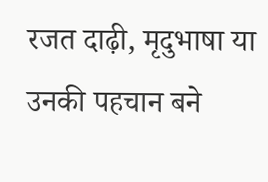रजत दाढ़ी, मृदुभाषा या उनकी पहचान बने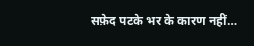सफ़ेद पटके भर के कारण नहीं…